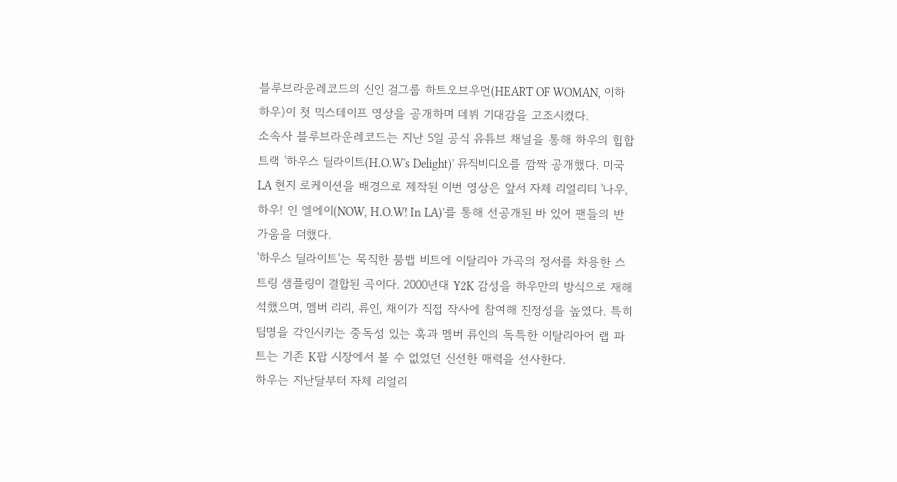블루브라운레코드의 신인 걸그룹 하트오브우먼(HEART OF WOMAN, 이하 하우)이 첫 믹스테이프 영상을 공개하며 데뷔 기대감을 고조시켰다.
소속사 블루브라운레코드는 지난 5일 공식 유튜브 채널을 통해 하우의 힙합 트랙 '하우스 딜라이트(H.O.W's Delight)' 뮤직비디오를 깜짝 공개했다. 미국 LA 현지 로케이션을 배경으로 제작된 이번 영상은 앞서 자체 리얼리티 '나우, 하우! 인 엘에이(NOW, H.O.W! In LA)'를 통해 선공개된 바 있어 팬들의 반가움을 더했다.
'하우스 딜라이트'는 묵직한 붐뱁 비트에 이탈리아 가곡의 정서를 차용한 스트링 샘플링이 결합된 곡이다. 2000년대 Y2K 감성을 하우만의 방식으로 재해석했으며, 멤버 리리, 류인, 채이가 직접 작사에 참여해 진정성을 높였다. 특히 팀명을 각인시키는 중독성 있는 훅과 멤버 류인의 독특한 이탈리아어 랩 파트는 기존 K팝 시장에서 볼 수 없었던 신선한 매력을 선사한다.
하우는 지난달부터 자체 리얼리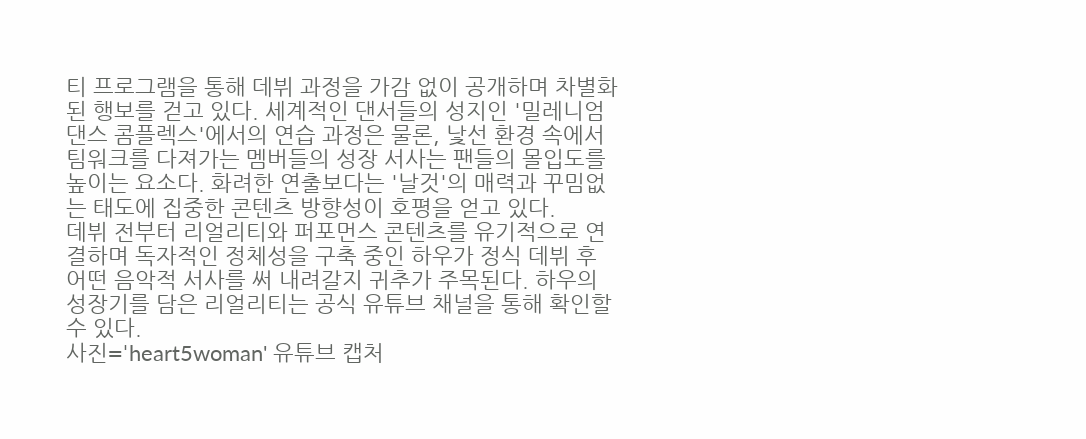티 프로그램을 통해 데뷔 과정을 가감 없이 공개하며 차별화된 행보를 걷고 있다. 세계적인 댄서들의 성지인 '밀레니엄 댄스 콤플렉스'에서의 연습 과정은 물론, 낯선 환경 속에서 팀워크를 다져가는 멤버들의 성장 서사는 팬들의 몰입도를 높이는 요소다. 화려한 연출보다는 '날것'의 매력과 꾸밈없는 태도에 집중한 콘텐츠 방향성이 호평을 얻고 있다.
데뷔 전부터 리얼리티와 퍼포먼스 콘텐츠를 유기적으로 연결하며 독자적인 정체성을 구축 중인 하우가 정식 데뷔 후 어떤 음악적 서사를 써 내려갈지 귀추가 주목된다. 하우의 성장기를 담은 리얼리티는 공식 유튜브 채널을 통해 확인할 수 있다.
사진='heart5woman' 유튜브 캡처